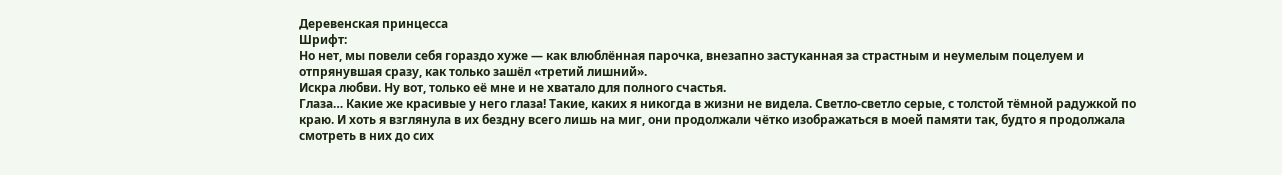Деревенская принцесса
Шрифт:
Но нет, мы повели себя гораздо хуже — как влюблённая парочка, внезапно застуканная за страстным и неумелым поцелуем и отпрянувшая сразу, как только зашёл «третий лишний».
Искра любви. Ну вот, только её мне и не хватало для полного счастья.
Глаза… Какие же красивые у него глаза! Такие, каких я никогда в жизни не видела. Светло-светло серые, с толстой тёмной радужкой по краю. И хоть я взглянула в их бездну всего лишь на миг, они продолжали чётко изображаться в моей памяти так, будто я продолжала смотреть в них до сих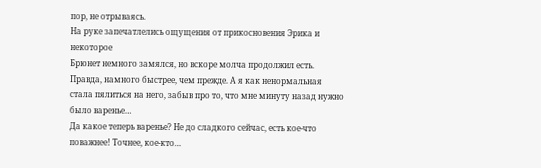пор, не отрываясь.
На руке запечатлелись ощущения от прикосновения Эрика и некоторое
Брюнет немного замялся, но вскоре молча продолжил есть. Правда, намного быстрее, чем прежде. А я как ненормальная стала пялиться на него, забыв про то, что мне минуту назад нужно было варенье…
Да какое теперь варенье? Не до сладкого сейчас, есть кое-что поважнее! Точнее, кое-кто…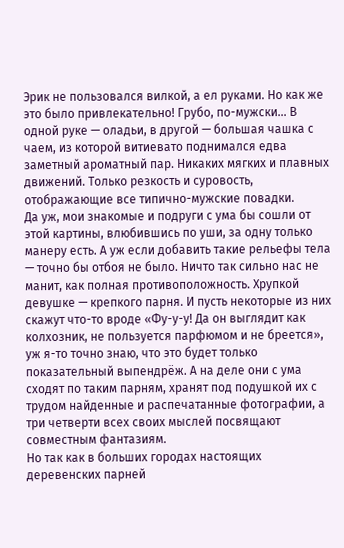Эрик не пользовался вилкой, а ел руками. Но как же это было привлекательно! Грубо, по-мужски… В одной руке — оладьи, в другой — большая чашка с чаем, из которой витиевато поднимался едва заметный ароматный пар. Никаких мягких и плавных движений. Только резкость и суровость, отображающие все типично-мужские повадки.
Да уж, мои знакомые и подруги с ума бы сошли от этой картины, влюбившись по уши, за одну только манеру есть. А уж если добавить такие рельефы тела — точно бы отбоя не было. Ничто так сильно нас не манит, как полная противоположность. Хрупкой девушке — крепкого парня. И пусть некоторые из них скажут что-то вроде «Фу-у-у! Да он выглядит как колхозник, не пользуется парфюмом и не бреется», уж я-то точно знаю, что это будет только показательный выпендрёж. А на деле они с ума сходят по таким парням, хранят под подушкой их с трудом найденные и распечатанные фотографии, а три четверти всех своих мыслей посвящают совместным фантазиям.
Но так как в больших городах настоящих деревенских парней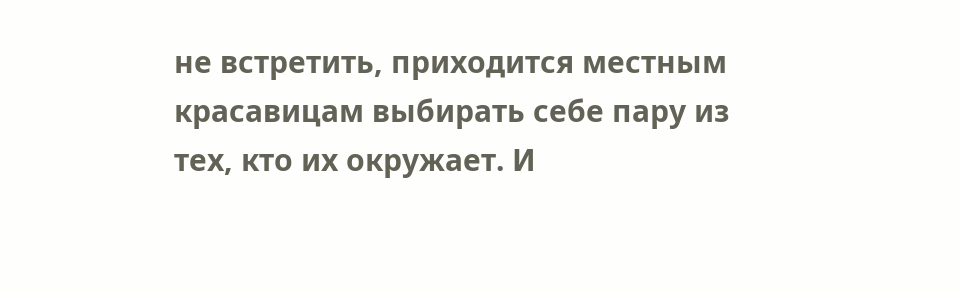не встретить, приходится местным красавицам выбирать себе пару из тех, кто их окружает. И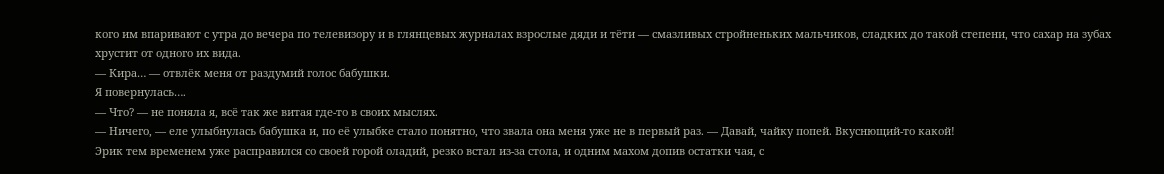кого им впаривают с утра до вечера по телевизору и в глянцевых журналах взрослые дяди и тёти — смазливых стройненьких мальчиков, сладких до такой степени, что сахар на зубах хрустит от одного их вида.
— Кира… — отвлёк меня от раздумий голос бабушки.
Я повернулась….
— Что? — не поняла я, всё так же витая где-то в своих мыслях.
— Ничего, — еле улыбнулась бабушка и, по её улыбке стало понятно, что звала она меня уже не в первый раз. — Давай, чайку попей. Вкуснющий-то какой!
Эрик тем временем уже расправился со своей горой оладий, резко встал из-за стола, и одним махом допив остатки чая, с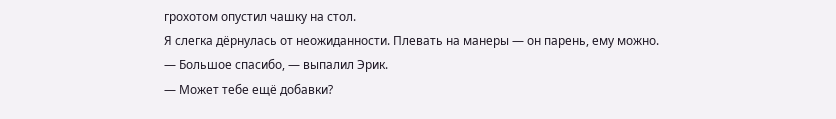грохотом опустил чашку на стол.
Я слегка дёрнулась от неожиданности. Плевать на манеры — он парень, ему можно.
— Большое спасибо, — выпалил Эрик.
— Может тебе ещё добавки?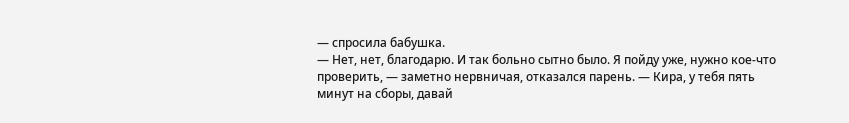— спросила бабушка.
— Нет, нет, благодарю. И так больно сытно было. Я пойду уже, нужно кое-что проверить, — заметно нервничая, отказался парень. — Кира, у тебя пять минут на сборы, давай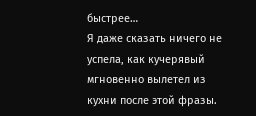быстрее…
Я даже сказать ничего не успела, как кучерявый мгновенно вылетел из кухни после этой фразы.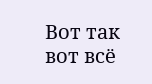Вот так вот всё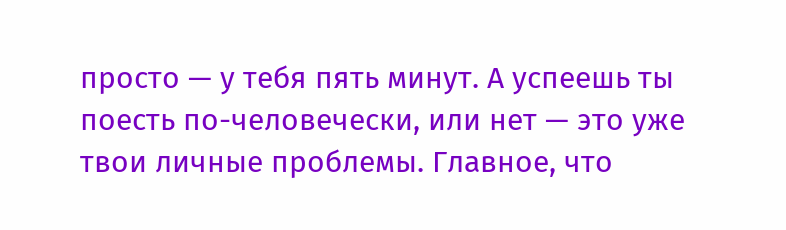просто — у тебя пять минут. А успеешь ты поесть по-человечески, или нет — это уже твои личные проблемы. Главное, что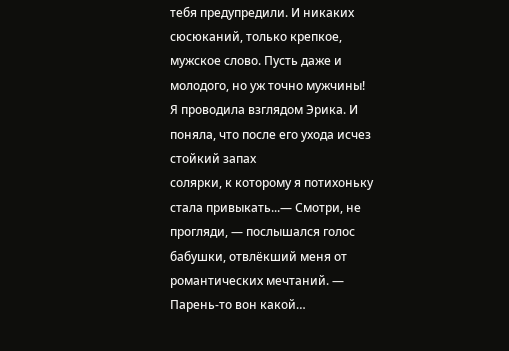тебя предупредили. И никаких сюсюканий, только крепкое, мужское слово. Пусть даже и молодого, но уж точно мужчины!
Я проводила взглядом Эрика. И поняла, что после его ухода исчез стойкий запах
солярки, к которому я потихоньку стала привыкать...— Смотри, не прогляди, — послышался голос бабушки, отвлёкший меня от романтических мечтаний. — Парень-то вон какой…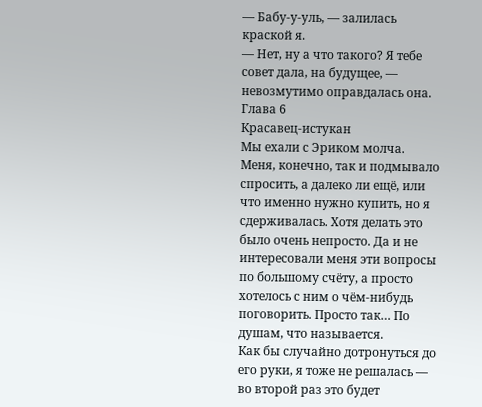— Бабу-у-уль, — залилась краской я.
— Нет, ну а что такого? Я тебе совет дала, на будущее, — невозмутимо оправдалась она.
Глава 6
Красавец-истукан
Мы ехали с Эриком молча.
Меня, конечно, так и подмывало спросить, а далеко ли ещё, или что именно нужно купить, но я сдерживалась. Хотя делать это было очень непросто. Да и не интересовали меня эти вопросы по большому счёту, а просто хотелось с ним о чём-нибудь поговорить. Просто так… По душам, что называется.
Как бы случайно дотронуться до его руки, я тоже не решалась — во второй раз это будет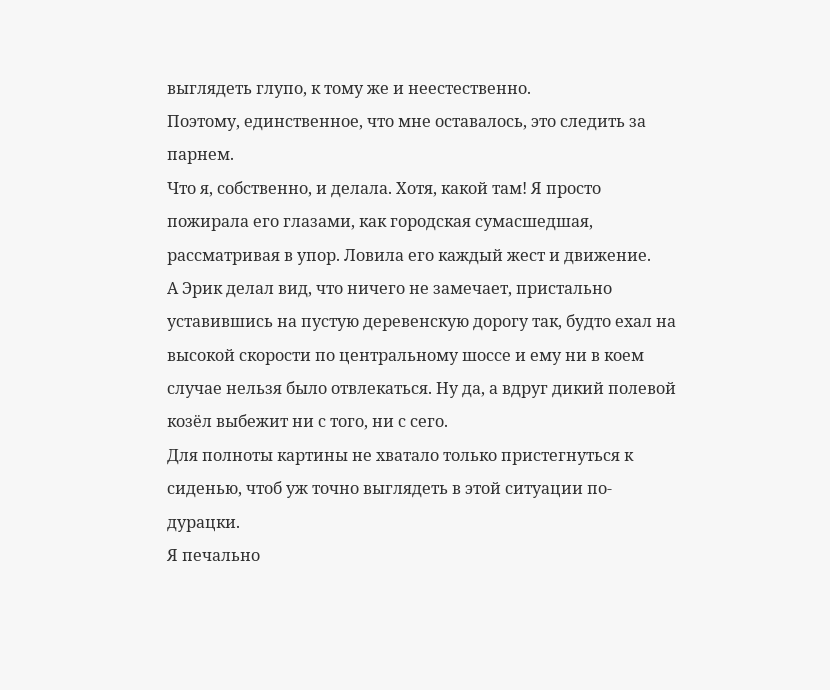выглядеть глупо, к тому же и неестественно.
Поэтому, единственное, что мне оставалось, это следить за парнем.
Что я, собственно, и делала. Хотя, какой там! Я просто пожирала его глазами, как городская сумасшедшая, рассматривая в упор. Ловила его каждый жест и движение.
А Эрик делал вид, что ничего не замечает, пристально уставившись на пустую деревенскую дорогу так, будто ехал на высокой скорости по центральному шоссе и ему ни в коем случае нельзя было отвлекаться. Ну да, а вдруг дикий полевой козёл выбежит ни с того, ни с сего.
Для полноты картины не хватало только пристегнуться к сиденью, чтоб уж точно выглядеть в этой ситуации по-дурацки.
Я печально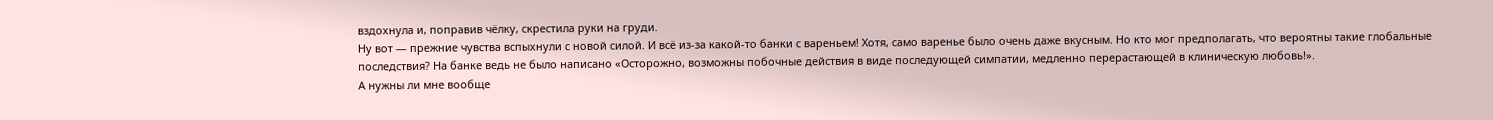вздохнула и, поправив чёлку, скрестила руки на груди.
Ну вот — прежние чувства вспыхнули с новой силой. И всё из-за какой-то банки с вареньем! Хотя, само варенье было очень даже вкусным. Но кто мог предполагать, что вероятны такие глобальные последствия? На банке ведь не было написано «Осторожно, возможны побочные действия в виде последующей симпатии, медленно перерастающей в клиническую любовь!».
А нужны ли мне вообще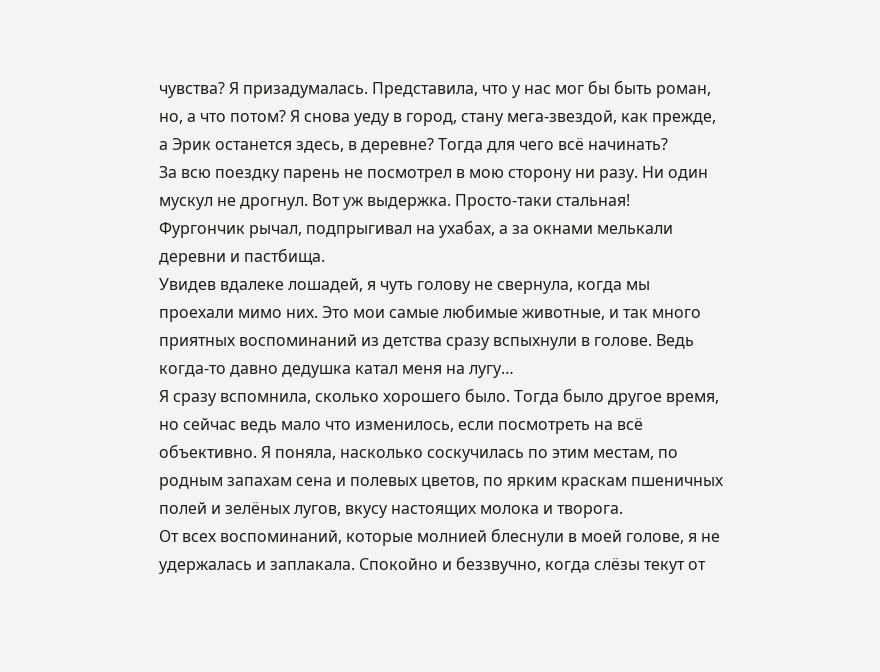чувства? Я призадумалась. Представила, что у нас мог бы быть роман, но, а что потом? Я снова уеду в город, стану мега-звездой, как прежде, а Эрик останется здесь, в деревне? Тогда для чего всё начинать?
За всю поездку парень не посмотрел в мою сторону ни разу. Ни один мускул не дрогнул. Вот уж выдержка. Просто-таки стальная!
Фургончик рычал, подпрыгивал на ухабах, а за окнами мелькали деревни и пастбища.
Увидев вдалеке лошадей, я чуть голову не свернула, когда мы проехали мимо них. Это мои самые любимые животные, и так много приятных воспоминаний из детства сразу вспыхнули в голове. Ведь когда-то давно дедушка катал меня на лугу…
Я сразу вспомнила, сколько хорошего было. Тогда было другое время, но сейчас ведь мало что изменилось, если посмотреть на всё объективно. Я поняла, насколько соскучилась по этим местам, по родным запахам сена и полевых цветов, по ярким краскам пшеничных полей и зелёных лугов, вкусу настоящих молока и творога.
От всех воспоминаний, которые молнией блеснули в моей голове, я не удержалась и заплакала. Спокойно и беззвучно, когда слёзы текут от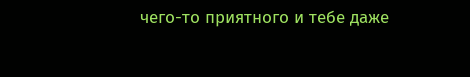чего-то приятного и тебе даже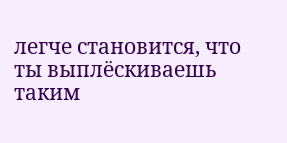легче становится, что ты выплёскиваешь таким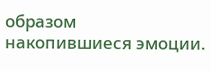образом накопившиеся эмоции.